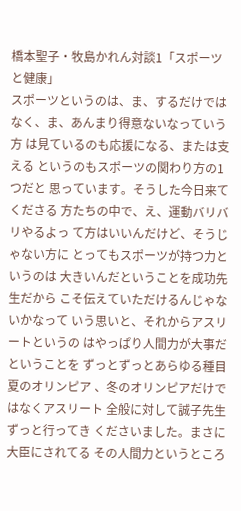橋本聖子・牧島かれん対談1「スポーツと健康」
スポーツというのは、ま、するだけでは なく、ま、あんまり得意ないなっていう方 は見ているのも応援になる、または支える というのもスポーツの関わり方の1つだと 思っています。そうした今日来てくださる 方たちの中で、え、運動バリバリやるよっ て方はいいんだけど、そうじゃない方に とってもスポーツが持つ力というのは 大きいんだということを成功先生だから こそ伝えていただけるんじゃないかなって いう思いと、それからアスリートというの はやっぱり人間力が大事だということを ずっとずっとあらゆる種目夏のオリンピア 、冬のオリンピアだけではなくアスリート 全般に対して誠子先生ずっと行ってき くださいました。まさに大臣にされてる その人間力というところ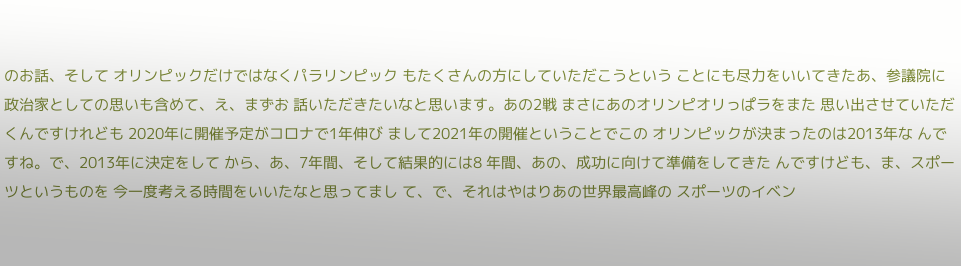のお話、そして オリンピックだけではなくパラリンピック もたくさんの方にしていただこうという ことにも尽力をいいてきたあ、参議院に 政治家としての思いも含めて、え、まずお 話いただきたいなと思います。あの2戦 まさにあのオリンピオリっぱラをまた 思い出させていただくんですけれども 2020年に開催予定がコロナで1年伸び まして2021年の開催ということでこの オリンピックが決まったのは2013年な んですね。で、2013年に決定をして から、あ、7年間、そして結果的には8 年間、あの、成功に向けて準備をしてきた んですけども、ま、スポーツというものを 今一度考える時間をいいたなと思ってまし て、で、それはやはりあの世界最高峰の スポーツのイベン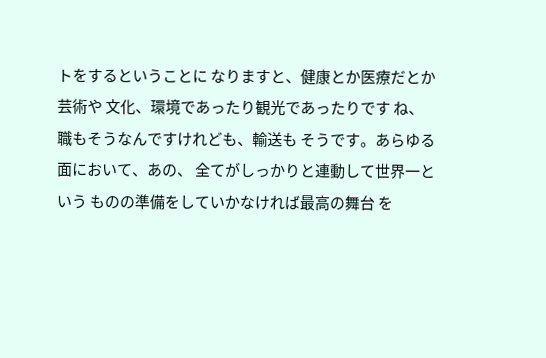トをするということに なりますと、健康とか医療だとか芸術や 文化、環境であったり観光であったりです ね、職もそうなんですけれども、輸送も そうです。あらゆる面において、あの、 全てがしっかりと連動して世界一という ものの準備をしていかなければ最高の舞台 を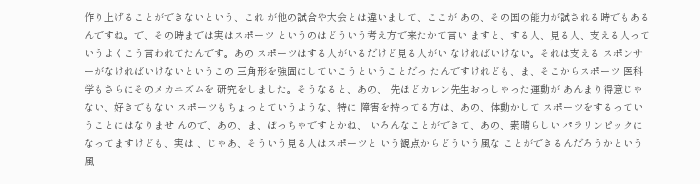作り上げることができないという、これ が他の試合や大会とは違いまして、ここが あの、その国の能力が試される時でもある んですね。で、その時までは実はスポーツ というのはどういう考え方で来たかて言い ますと、する人、見る人、支える人って いうよくこう言われてたんです。あの スポーツはする人がいるだけど見る人がい なければいけない。それは支える スポンサーがなければいけないというこの 三角形を強固にしていこうということだっ たんですけれども、ま、そこからスポーツ 医科学もさらにそのメカニズムを 研究をしました。そうなると、あの、 先ほどカレン先生おっしゃった運動が あんまり得意じゃない、好きでもない スポーツもちょっとていうような、特に 障害を持ってる方は、あの、体動かして スポーツをするっていうことにはなりませ んので、あの、ま、ぼっちゃですとかね、 いろんなことができて、あの、素晴らしい パラリンピックになってますけども、実は 、じゃあ、そういう見る人はスポーツと いう観点からどういう風な ことができるんだろうかという風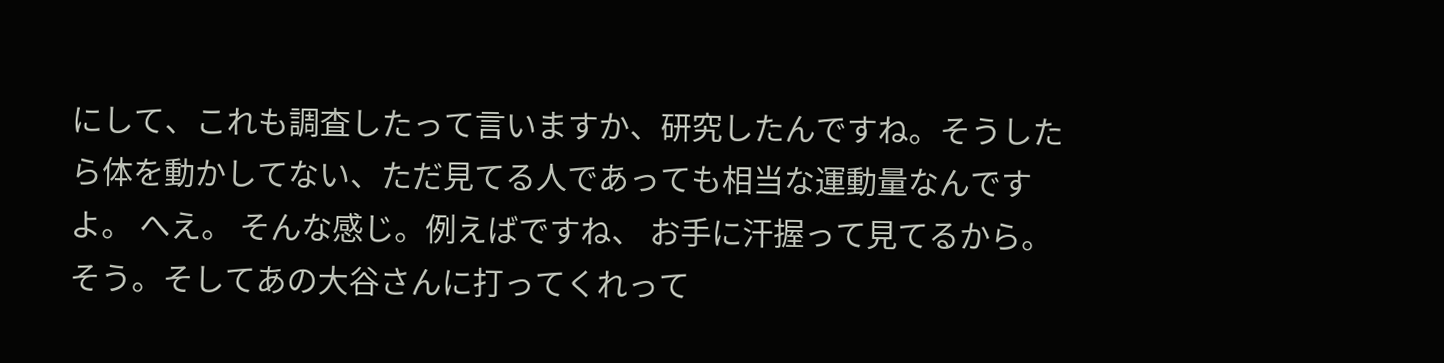にして、これも調査したって言いますか、研究したんですね。そうしたら体を動かしてない、ただ見てる人であっても相当な運動量なんですよ。 へえ。 そんな感じ。例えばですね、 お手に汗握って見てるから。 そう。そしてあの大谷さんに打ってくれって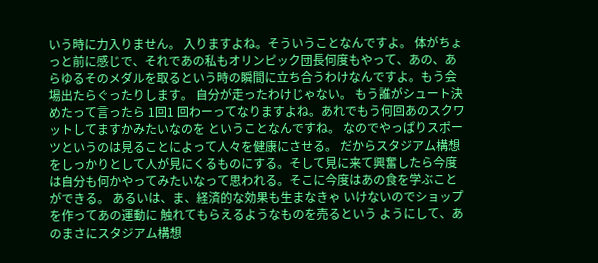いう時に力入りません。 入りますよね。そういうことなんですよ。 体がちょっと前に感じで、それであの私もオリンピック団長何度もやって、あの、あらゆるそのメダルを取るという時の瞬間に立ち合うわけなんですよ。もう会場出たらぐったりします。 自分が走ったわけじゃない。 もう誰がシュート決めたって言ったら 1回1 回わーってなりますよね。あれでもう何回あのスクワットしてますかみたいなのを ということなんですね。 なのでやっぱりスポーツというのは見ることによって人々を健康にさせる。 だからスタジアム構想をしっかりとして人が見にくるものにする。そして見に来て興奮したら今度は自分も何かやってみたいなって思われる。そこに今度はあの食を学ぶことができる。 あるいは、ま、経済的な効果も生まなきゃ いけないのでショップを作ってあの運動に 触れてもらえるようなものを売るという ようにして、あのまさにスタジアム構想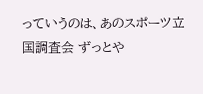っていうのは、あのスポーツ立国調査会 ずっとや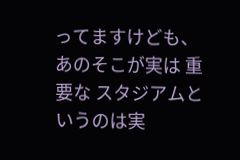ってますけども、あのそこが実は 重要な スタジアムというのは実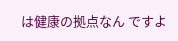は健康の拠点なん ですよ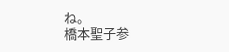ね。
橋本聖子参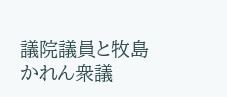議院議員と牧島かれん衆議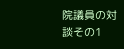院議員の対談その1